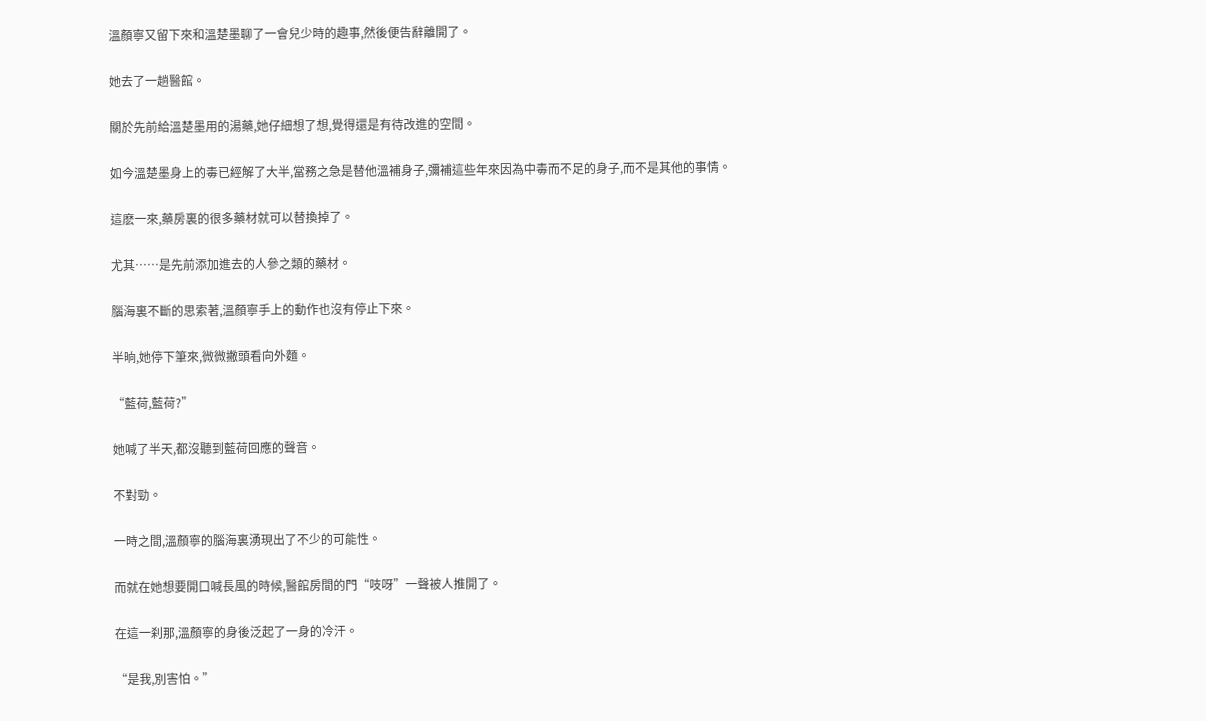溫顏寧又留下來和溫楚墨聊了一會兒少時的趣事,然後便告辭離開了。

她去了一趟醫館。

關於先前給溫楚墨用的湯藥,她仔細想了想,覺得還是有待改進的空間。

如今溫楚墨身上的毒已經解了大半,當務之急是替他溫補身子,彌補這些年來因為中毒而不足的身子,而不是其他的事情。

這麽一來,藥房裏的很多藥材就可以替換掉了。

尤其……是先前添加進去的人參之類的藥材。

腦海裏不斷的思索著,溫顏寧手上的動作也沒有停止下來。

半晌,她停下筆來,微微撇頭看向外麵。

“藍荷,藍荷?”

她喊了半天,都沒聽到藍荷回應的聲音。

不對勁。

一時之間,溫顏寧的腦海裏湧現出了不少的可能性。

而就在她想要開口喊長風的時候,醫館房間的門“吱呀”一聲被人推開了。

在這一刹那,溫顏寧的身後泛起了一身的冷汗。

“是我,別害怕。”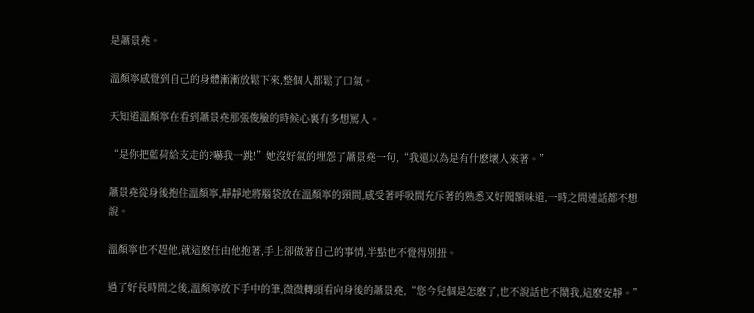是蕭景堯。

溫顏寧感覺到自己的身體漸漸放鬆下來,整個人都鬆了口氣。

天知道溫顏寧在看到蕭景堯那張俊臉的時候心裏有多想罵人。

“是你把藍荷給支走的?嚇我一跳!”她沒好氣的埋怨了蕭景堯一句,“我還以為是有什麽壞人來著。”

蕭景堯從身後抱住溫顏寧,靜靜地將腦袋放在溫顏寧的頸間,感受著呼吸間充斥著的熟悉又好聞額味道,一時之間連話都不想說。

溫顏寧也不趕他,就這麽任由他抱著,手上卻做著自己的事情,半點也不覺得別扭。

過了好長時間之後,溫顏寧放下手中的筆,微微轉頭看向身後的蕭景堯,“您今兒個是怎麽了,也不說話也不鬧我,這麽安靜。”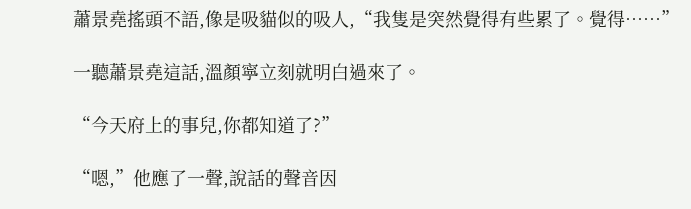蕭景堯搖頭不語,像是吸貓似的吸人,“我隻是突然覺得有些累了。覺得……”

一聽蕭景堯這話,溫顏寧立刻就明白過來了。

“今天府上的事兒,你都知道了?”

“嗯,”他應了一聲,說話的聲音因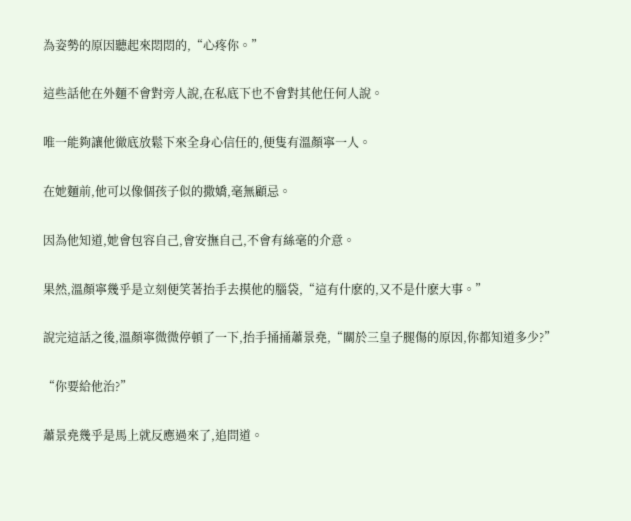為姿勢的原因聽起來悶悶的,“心疼你。”

這些話他在外麵不會對旁人說,在私底下也不會對其他任何人說。

唯一能夠讓他徹底放鬆下來全身心信任的,便隻有溫顏寧一人。

在她麵前,他可以像個孩子似的撒嬌,毫無顧忌。

因為他知道,她會包容自己,會安撫自己,不會有絲毫的介意。

果然,溫顏寧幾乎是立刻便笑著抬手去摸他的腦袋,“這有什麽的,又不是什麽大事。”

說完這話之後,溫顏寧微微停頓了一下,抬手捅捅蕭景堯,“關於三皇子腿傷的原因,你都知道多少?”

“你要給他治?”

蕭景堯幾乎是馬上就反應過來了,追問道。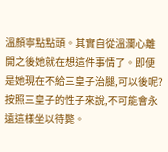溫顏寧點點頭。其實自從溫瀾心離開之後她就在想這件事情了。即便是她現在不給三皇子治腿,可以後呢?按照三皇子的性子來說,不可能會永遠這樣坐以待斃。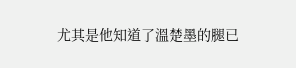尤其是他知道了溫楚墨的腿已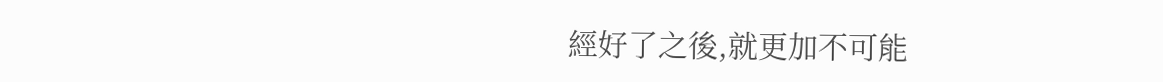經好了之後,就更加不可能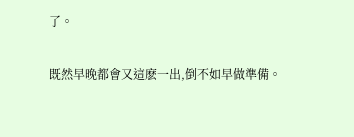了。

既然早晚都會又這麽一出,倒不如早做準備。